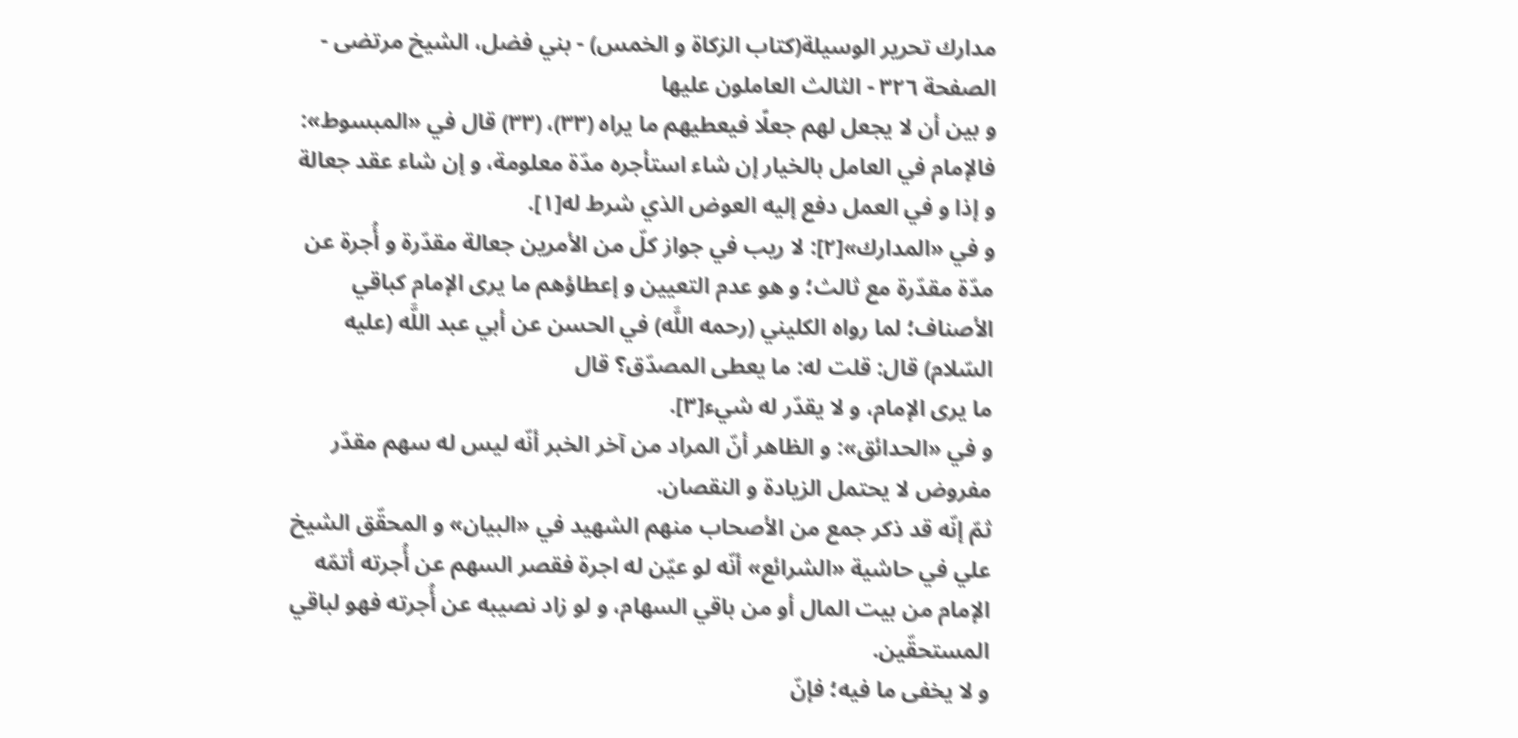مدارك تحرير الوسيلة(كتاب الزكاة و الخمس) - بني فضل، الشيخ مرتضى - الصفحة ٣٢٦ - الثالث العاملون عليها
و بين أن لا يجعل لهم جعلًا فيعطيهم ما يراه (٣٣)، (٣٣) قال في «المبسوط»: فالإمام في العامل بالخيار إن شاء استأجره مدّة معلومة، و إن شاء عقد جعالة و إذا و في العمل دفع إليه العوض الذي شرط له[١].
و في «المدارك»[٢]: لا ريب في جواز كلّ من الأمرين جعالة مقدّرة و أُجرة عن مدّة مقدّرة مع ثالث؛ و هو عدم التعيين و إعطاؤهم ما يرى الإمام كباقي الأصناف؛ لما رواه الكليني (رحمه اللَّه) في الحسن عن أبي عبد اللَّه (عليه السّلام) قال: قلت له: ما يعطى المصدّق؟ قال
ما يرى الإمام، و لا يقدّر له شيء[٣].
و في «الحدائق»: و الظاهر أنّ المراد من آخر الخبر أنّه ليس له سهم مقدّر مفروض لا يحتمل الزيادة و النقصان.
ثمّ إنّه قد ذكر جمع من الأصحاب منهم الشهيد في «البيان» و المحقّق الشيخ علي في حاشية «الشرائع» أنّه لو عيّن له اجرة فقصر السهم عن أُجرته أتمّه الإمام من بيت المال أو من باقي السهام، و لو زاد نصيبه عن أُجرته فهو لباقي المستحقّين.
و لا يخفى ما فيه؛ فإنّ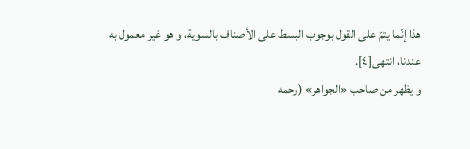هذا إنّما يتمّ على القول بوجوب البسط على الأصناف بالسوية، و هو غير معمول به عندنا، انتهى[٤].
و يظهر من صاحب «الجواهر» (رحمه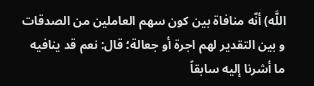اللَّه) أنّه منافاة بين كون سهم العاملين من الصدقات و بين التقدير لهم اجرة أو جعالة؛ قال: نعم قد ينافيه ما أشرنا إليه سابقاً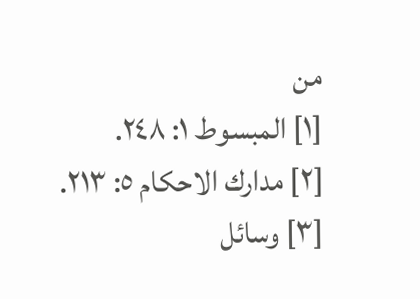من
[١] المبسوط ١: ٢٤٨.
[٢] مدارك الاحكام ٥: ٢١٣.
[٣] وسائل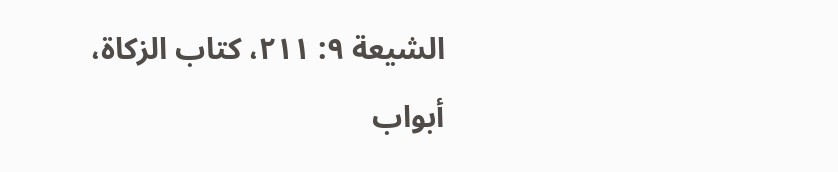الشيعة ٩: ٢١١، كتاب الزكاة، أبواب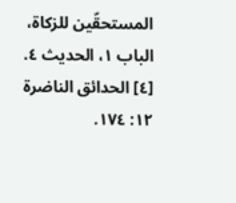المستحقّين للزكاة، الباب ١، الحديث ٤.
[٤] الحدائق الناضرة ١٢: ١٧٤.